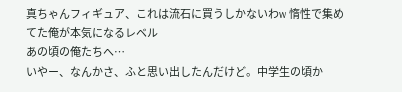真ちゃんフィギュア、これは流石に買うしかないわw 惰性で集めてた俺が本気になるレベル
あの頃の俺たちへ…
いやー、なんかさ、ふと思い出したんだけど。中学生の頃か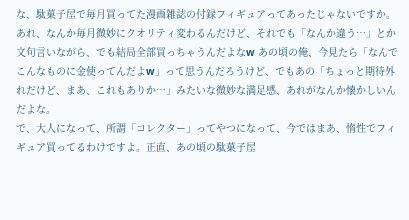な、駄菓子屋で毎月買ってた漫画雑誌の付録フィギュアってあったじゃないですか。あれ、なんか毎月微妙にクオリティ変わるんだけど、それでも「なんか違う…」とか文句言いながら、でも結局全部買っちゃうんだよなw あの頃の俺、今見たら「なんでこんなものに金使ってんだよw」って思うんだろうけど、でもあの「ちょっと期待外れだけど、まあ、これもありか…」みたいな微妙な満足感、あれがなんか懐かしいんだよな。
で、大人になって、所謂「コレクター」ってやつになって、今ではまあ、惰性でフィギュア買ってるわけですよ。正直、あの頃の駄菓子屋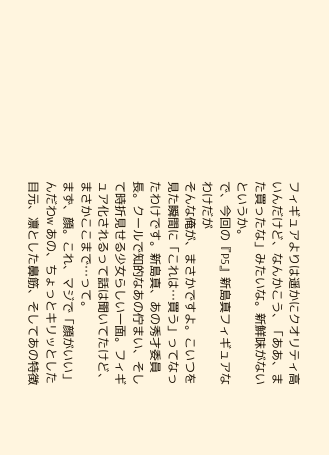フィギュアよりは遥かにクオリティ高いんだけど、なんかこう、「ああ、また買ったな」みたいな。新鮮味がないというか。
で、今回の『P5』新島真フィギュアなわけだが
そんな俺が、まさかですよ。こいつを見た瞬間に「これは…買う」ってなったわけです。新島真、あの秀才委員長。クールで知的なあの佇まい、そして時折見せる少女らしい一面。フィギュア化されるって話は聞いてたけど、まさかここまで…って。
まず、顔。これ、マジで「顔がいい」んだわw あの、ちょっとキリッとした目元、凛とした鼻筋、そしてあの特徴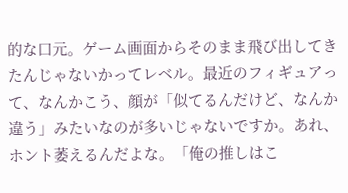的な口元。ゲーム画面からそのまま飛び出してきたんじゃないかってレベル。最近のフィギュアって、なんかこう、顔が「似てるんだけど、なんか違う」みたいなのが多いじゃないですか。あれ、ホント萎えるんだよな。「俺の推しはこ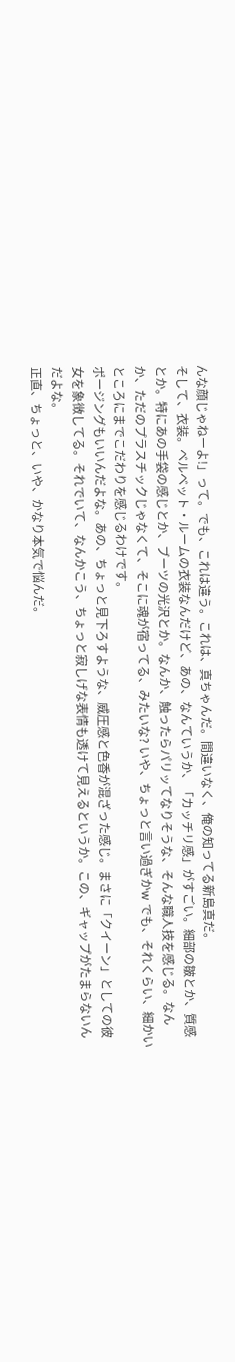んな顔じゃねーよ!」って。でも、これは違う。これは、真ちゃんだ。間違いなく、俺の知ってる新島真だ。
そして、衣装。ベルベット・ルームの衣装なんだけど、あの、なんていうか、「カッチリ感」がすごい。細部の皺とか、質感とか。特にあの手袋の感じとか、ブーツの光沢とか。なんか、触ったらパリッてなりそうな、そんな職人技を感じる。なんか、ただのプラスチックじゃなくて、そこに魂が宿ってる、みたいな? いや、ちょっと言い過ぎかw でも、それくらい、細かいところにまでこだわりを感じるわけです。
ポージングもいいんだよな。あの、ちょっと見下ろすような、威圧感と色香が混ざった感じ。まさに「クイーン」としての彼女を象徴してる。それでいて、なんかこう、ちょっと寂しげな表情も透けて見えるというか。この、ギャップがたまらないんだよな。
正直、ちょっと、いや、かなり本気で悩んだ。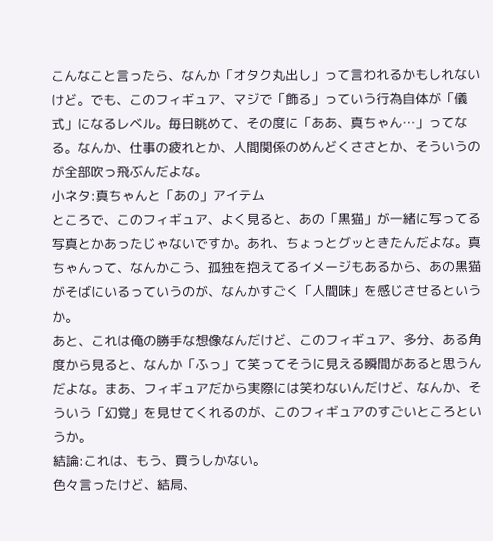こんなこと言ったら、なんか「オタク丸出し」って言われるかもしれないけど。でも、このフィギュア、マジで「飾る」っていう行為自体が「儀式」になるレベル。毎日眺めて、その度に「ああ、真ちゃん…」ってなる。なんか、仕事の疲れとか、人間関係のめんどくささとか、そういうのが全部吹っ飛ぶんだよな。
小ネタ:真ちゃんと「あの」アイテム
ところで、このフィギュア、よく見ると、あの「黒猫」が一緒に写ってる写真とかあったじゃないですか。あれ、ちょっとグッときたんだよな。真ちゃんって、なんかこう、孤独を抱えてるイメージもあるから、あの黒猫がそばにいるっていうのが、なんかすごく「人間味」を感じさせるというか。
あと、これは俺の勝手な想像なんだけど、このフィギュア、多分、ある角度から見ると、なんか「ふっ」て笑ってそうに見える瞬間があると思うんだよな。まあ、フィギュアだから実際には笑わないんだけど、なんか、そういう「幻覚」を見せてくれるのが、このフィギュアのすごいところというか。
結論:これは、もう、買うしかない。
色々言ったけど、結局、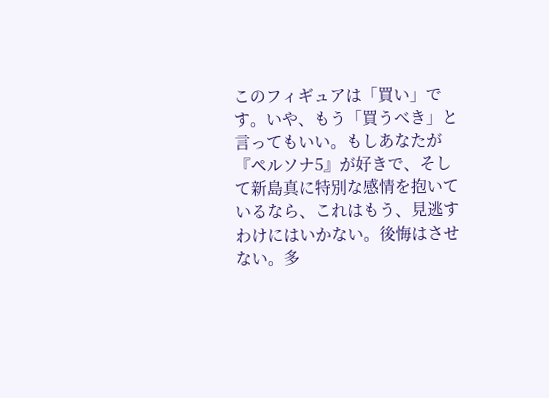このフィギュアは「買い」です。いや、もう「買うべき」と言ってもいい。もしあなたが『ペルソナ5』が好きで、そして新島真に特別な感情を抱いているなら、これはもう、見逃すわけにはいかない。後悔はさせない。多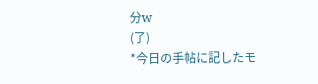分w
(了)
*今日の手帖に記したモ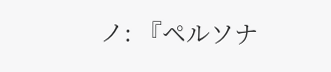ノ: 『ペルソナ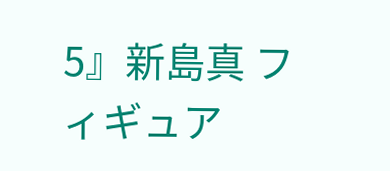5』新島真 フィギュア